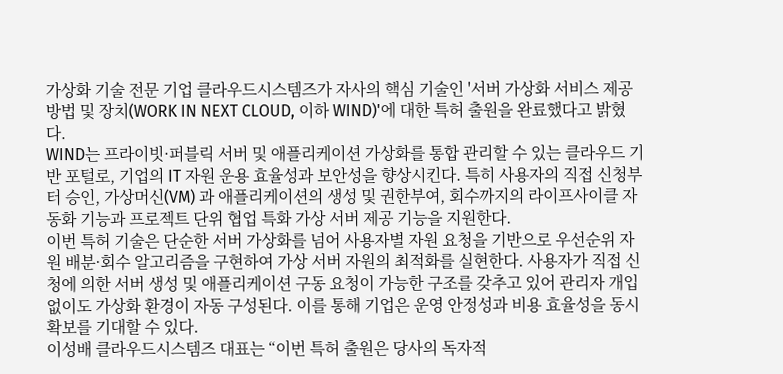가상화 기술 전문 기업 클라우드시스템즈가 자사의 핵심 기술인 '서버 가상화 서비스 제공 방법 및 장치(WORK IN NEXT CLOUD, 이하 WIND)'에 대한 특허 출원을 완료했다고 밝혔다.
WIND는 프라이빗·퍼블릭 서버 및 애플리케이션 가상화를 통합 관리할 수 있는 클라우드 기반 포털로, 기업의 IT 자원 운용 효율성과 보안성을 향상시킨다. 특히 사용자의 직접 신청부터 승인, 가상머신(VM) 과 애플리케이션의 생성 및 권한부여, 회수까지의 라이프사이클 자동화 기능과 프로젝트 단위 협업 특화 가상 서버 제공 기능을 지원한다.
이번 특허 기술은 단순한 서버 가상화를 넘어 사용자별 자원 요청을 기반으로 우선순위 자원 배분·회수 알고리즘을 구현하여 가상 서버 자원의 최적화를 실현한다. 사용자가 직접 신청에 의한 서버 생성 및 애플리케이션 구동 요청이 가능한 구조를 갖추고 있어 관리자 개입 없이도 가상화 환경이 자동 구성된다. 이를 통해 기업은 운영 안정성과 비용 효율성을 동시 확보를 기대할 수 있다.
이성배 클라우드시스템즈 대표는 “이번 특허 출원은 당사의 독자적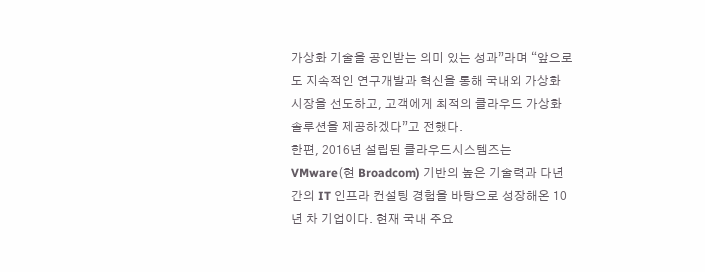가상화 기술을 공인받는 의미 있는 성과”라며 “앞으로도 지속적인 연구개발과 혁신을 통해 국내외 가상화 시장을 선도하고, 고객에게 최적의 클라우드 가상화 솔루션을 제공하겠다”고 전했다.
한편, 2016년 설립된 클라우드시스템즈는 VMware(현 Broadcom) 기반의 높은 기술력과 다년간의 IT 인프라 컨설팅 경험을 바탕으로 성장해온 10년 차 기업이다. 현재 국내 주요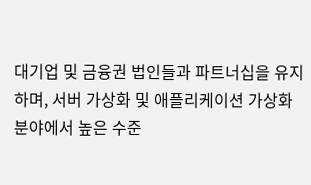대기업 및 금융권 법인들과 파트너십을 유지하며, 서버 가상화 및 애플리케이션 가상화 분야에서 높은 수준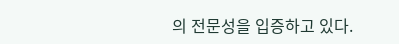의 전문성을 입증하고 있다.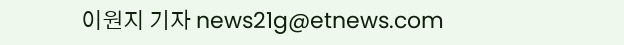이원지 기자 news21g@etnews.com